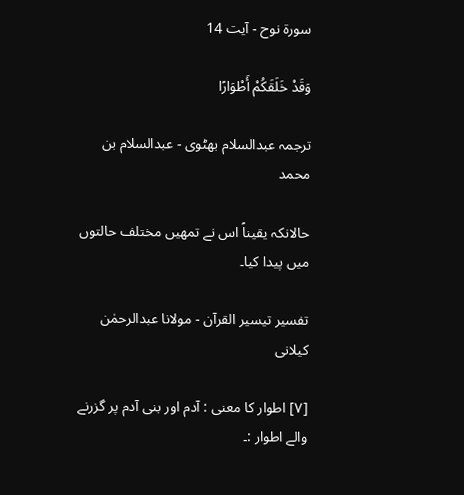سورة نوح - آیت 14

وَقَدْ خَلَقَكُمْ أَطْوَارًا

ترجمہ عبدالسلام بھٹوی - عبدالسلام بن محمد

حالانکہ یقیناً اس نے تمھیں مختلف حالتوں میں پیدا کیا۔

تفسیر تیسیر القرآن - مولانا عبدالرحمٰن کیلانی

[٧] اطوار کا معنی : آدم اور بنی آدم پر گزرنے والے اطوار :۔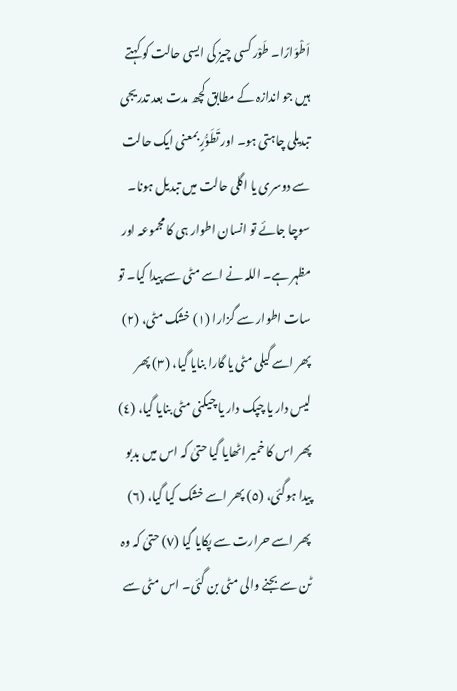اَطْوَارًا۔ طَوْر کسی چیز کی ایسی حالت کو کہتے ہیں جو اندازہ کے مطابق کچھ مدت بعد تدریجی تبدیلی چاہتی ہو۔ اور تَطَوُّرٍ بمعنی ایک حالت سے دوسری یا اگلی حالت میں تبدیل ہونا۔ سوچا جائے تو انسان اطوار ہی کا مجموعہ اور مظہر ہے۔ اللہ نے اسے مٹی سے پیدا کیا۔ تو سات اطوار سے گزارا (١) خشک مٹی، (٢) پھر اسے گیلی مٹی یا گارا بنایا گیا، (٣) پھر لیس دار یا چپک دار یا چیکنی مٹی بنایا گیا، (٤) پھر اس کا خمیر اٹھایا گیا حتیٰ کہ اس میں بدبو پیدا ہوگئی، (٥) پھر اسے خشک کیا گیا، (٦) پھر اسے حرارت سے پکایا گیا (٧) حتیٰ کہ وہ ٹن سے بجنے والی مٹی بن گئی۔ اس مٹی سے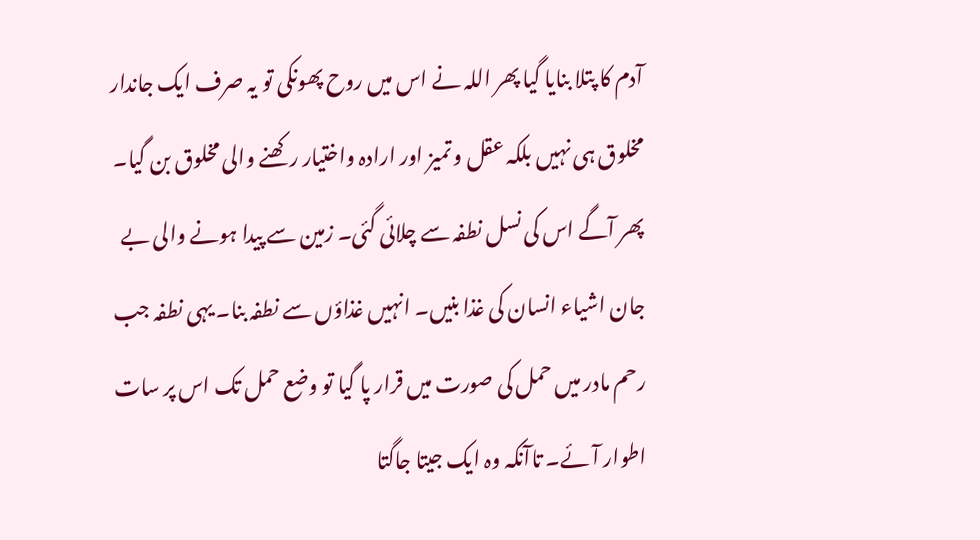آدم کا پتلا بنایا گیا پھر اللہ نے اس میں روح پھونکی تو یہ صرف ایک جاندار مخلوق ہی نہیں بلکہ عقل و تمیز اور ارادہ واختیار رکھنے والی مخلوق بن گیا۔ پھر آگے اس کی نسل نطفہ سے چلائی گئی۔ زمین سے پیدا ہونے والی بے جان اشیاء انسان کی غذا بنیں۔ انہیں غذاؤں سے نطفہ بنا۔ یہی نطفہ جب رحم مادر میں حمل کی صورت میں قرار پا گیا تو وضع حمل تک اس پر سات اطوار آئے۔ تاآنکہ وہ ایک جیتا جاگتا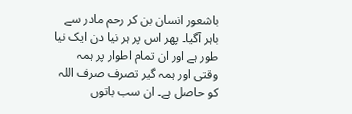باشعور انسان بن کر رحم مادر سے باہر آگیا۔ پھر اس پر ہر نیا دن ایک نیا طور ہے اور ان تمام اطوار پر ہمہ وقتی اور ہمہ گیر تصرف صرف اللہ کو حاصل ہے۔ ان سب باتوں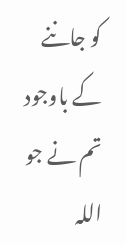کو جاننے کے باوجود تم نے جو اللہ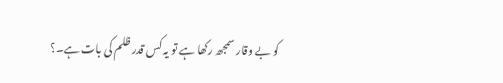کو بے وقار سمجھ رکھا ہے تو یہ کس قدر ظلم کی بات ہے۔؟